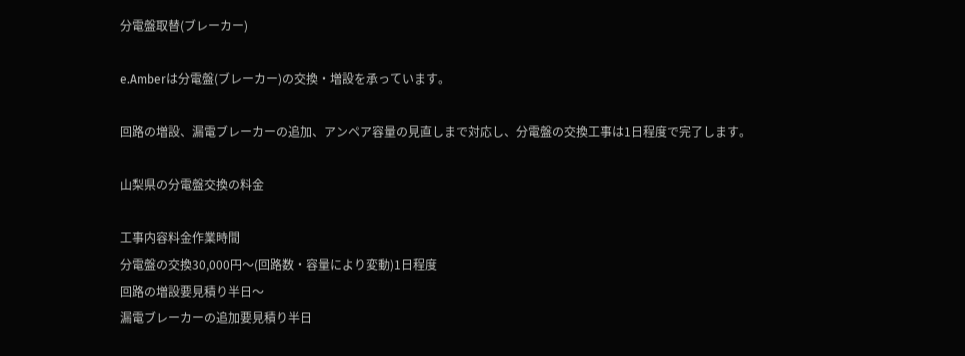分電盤取替(ブレーカー)

e.Amberは分電盤(ブレーカー)の交換・増設を承っています。

回路の増設、漏電ブレーカーの追加、アンペア容量の見直しまで対応し、分電盤の交換工事は1日程度で完了します。

山梨県の分電盤交換の料金

工事内容料金作業時間
分電盤の交換30,000円〜(回路数・容量により変動)1日程度
回路の増設要見積り半日〜
漏電ブレーカーの追加要見積り半日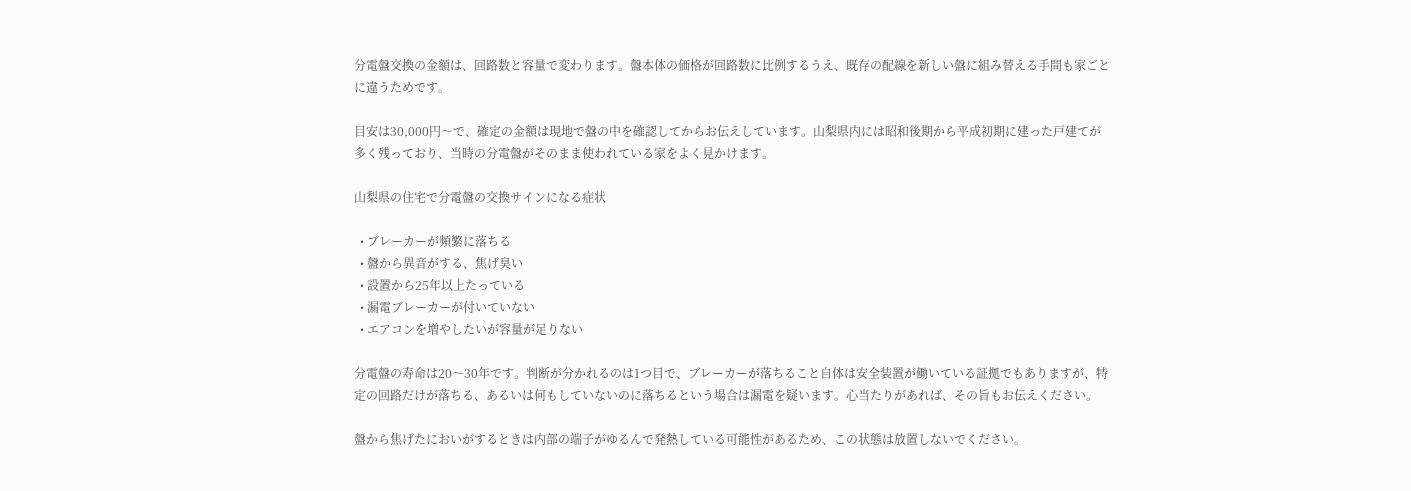分電盤交換の金額は、回路数と容量で変わります。盤本体の価格が回路数に比例するうえ、既存の配線を新しい盤に組み替える手間も家ごとに違うためです。

目安は30,000円〜で、確定の金額は現地で盤の中を確認してからお伝えしています。山梨県内には昭和後期から平成初期に建った戸建てが多く残っており、当時の分電盤がそのまま使われている家をよく見かけます。

山梨県の住宅で分電盤の交換サインになる症状

  • ブレーカーが頻繁に落ちる
  • 盤から異音がする、焦げ臭い
  • 設置から25年以上たっている
  • 漏電ブレーカーが付いていない
  • エアコンを増やしたいが容量が足りない

分電盤の寿命は20〜30年です。判断が分かれるのは1つ目で、ブレーカーが落ちること自体は安全装置が働いている証拠でもありますが、特定の回路だけが落ちる、あるいは何もしていないのに落ちるという場合は漏電を疑います。心当たりがあれば、その旨もお伝えください。

盤から焦げたにおいがするときは内部の端子がゆるんで発熱している可能性があるため、この状態は放置しないでください。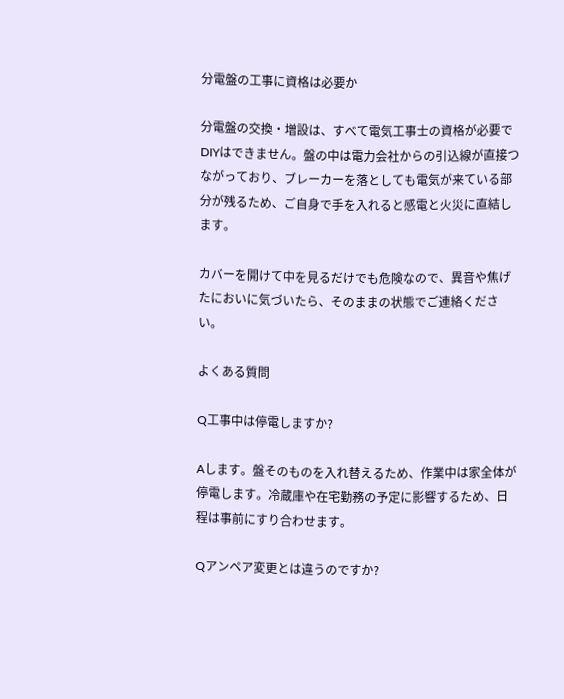分電盤の工事に資格は必要か

分電盤の交換・増設は、すべて電気工事士の資格が必要でDIYはできません。盤の中は電力会社からの引込線が直接つながっており、ブレーカーを落としても電気が来ている部分が残るため、ご自身で手を入れると感電と火災に直結します。

カバーを開けて中を見るだけでも危険なので、異音や焦げたにおいに気づいたら、そのままの状態でご連絡ください。

よくある質問

Q工事中は停電しますか?

Aします。盤そのものを入れ替えるため、作業中は家全体が停電します。冷蔵庫や在宅勤務の予定に影響するため、日程は事前にすり合わせます。

Qアンペア変更とは違うのですか?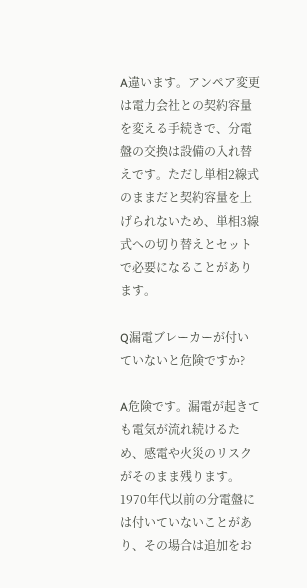A違います。アンペア変更は電力会社との契約容量を変える手続きで、分電盤の交換は設備の入れ替えです。ただし単相2線式のままだと契約容量を上げられないため、単相3線式への切り替えとセットで必要になることがあります。

Q漏電ブレーカーが付いていないと危険ですか?

A危険です。漏電が起きても電気が流れ続けるため、感電や火災のリスクがそのまま残ります。1970年代以前の分電盤には付いていないことがあり、その場合は追加をお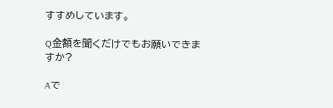すすめしています。

Q金額を聞くだけでもお願いできますか?

Aで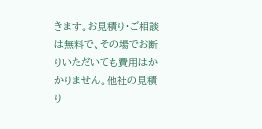きます。お見積り・ご相談は無料で、その場でお断りいただいても費用はかかりません。他社の見積り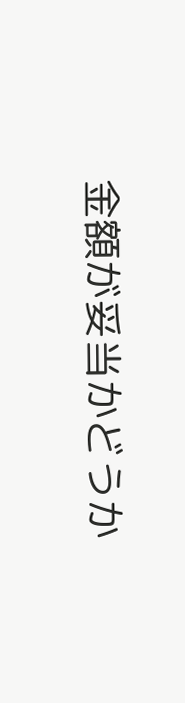金額が妥当かどうか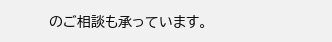のご相談も承っています。